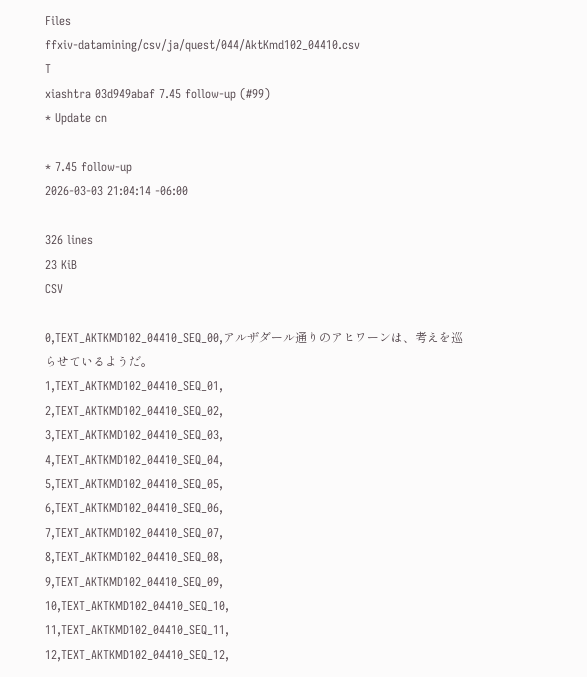Files
ffxiv-datamining/csv/ja/quest/044/AktKmd102_04410.csv
T
xiashtra 03d949abaf 7.45 follow-up (#99)
* Update cn

* 7.45 follow-up
2026-03-03 21:04:14 -06:00

326 lines
23 KiB
CSV

0,TEXT_AKTKMD102_04410_SEQ_00,アルザダール通りのアヒワーンは、考えを巡らせているようだ。
1,TEXT_AKTKMD102_04410_SEQ_01,
2,TEXT_AKTKMD102_04410_SEQ_02,
3,TEXT_AKTKMD102_04410_SEQ_03,
4,TEXT_AKTKMD102_04410_SEQ_04,
5,TEXT_AKTKMD102_04410_SEQ_05,
6,TEXT_AKTKMD102_04410_SEQ_06,
7,TEXT_AKTKMD102_04410_SEQ_07,
8,TEXT_AKTKMD102_04410_SEQ_08,
9,TEXT_AKTKMD102_04410_SEQ_09,
10,TEXT_AKTKMD102_04410_SEQ_10,
11,TEXT_AKTKMD102_04410_SEQ_11,
12,TEXT_AKTKMD102_04410_SEQ_12,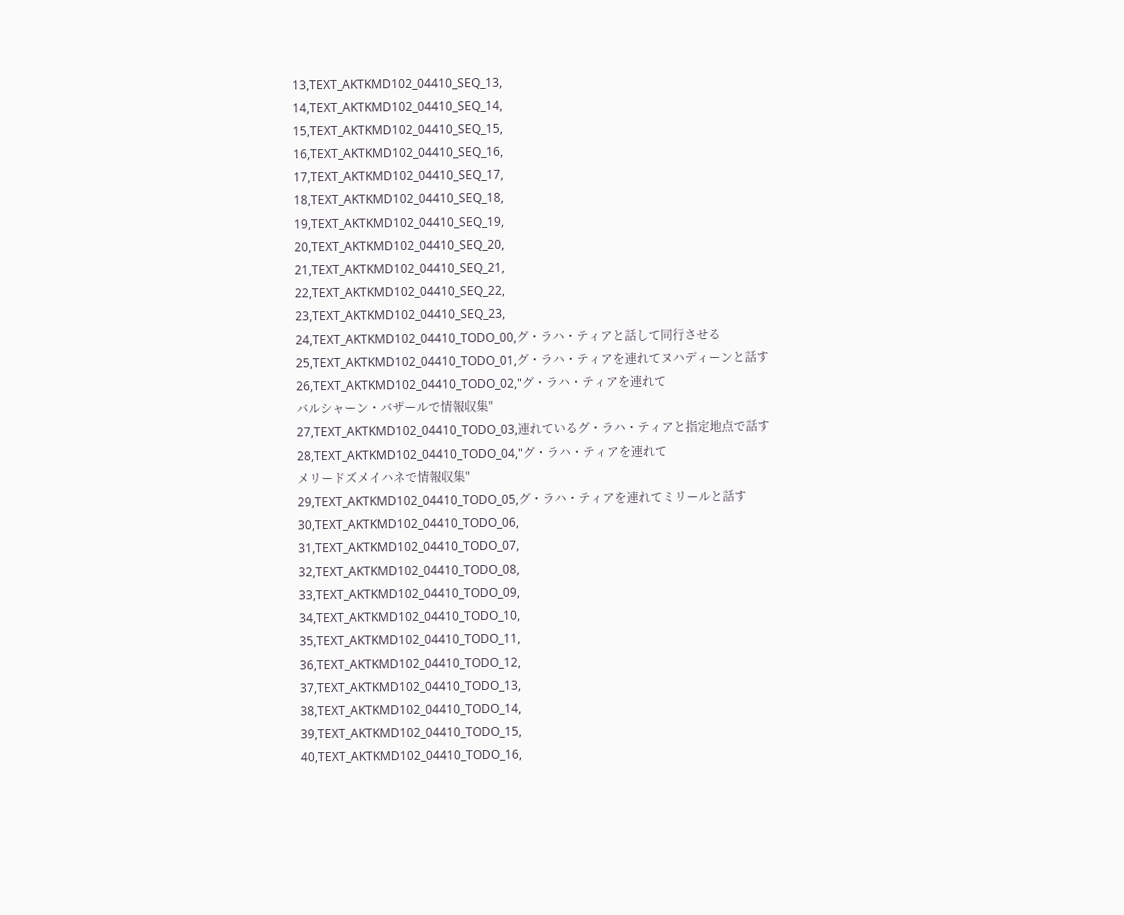13,TEXT_AKTKMD102_04410_SEQ_13,
14,TEXT_AKTKMD102_04410_SEQ_14,
15,TEXT_AKTKMD102_04410_SEQ_15,
16,TEXT_AKTKMD102_04410_SEQ_16,
17,TEXT_AKTKMD102_04410_SEQ_17,
18,TEXT_AKTKMD102_04410_SEQ_18,
19,TEXT_AKTKMD102_04410_SEQ_19,
20,TEXT_AKTKMD102_04410_SEQ_20,
21,TEXT_AKTKMD102_04410_SEQ_21,
22,TEXT_AKTKMD102_04410_SEQ_22,
23,TEXT_AKTKMD102_04410_SEQ_23,
24,TEXT_AKTKMD102_04410_TODO_00,グ・ラハ・ティアと話して同行させる
25,TEXT_AKTKMD102_04410_TODO_01,グ・ラハ・ティアを連れてヌハディーンと話す
26,TEXT_AKTKMD102_04410_TODO_02,"グ・ラハ・ティアを連れて
バルシャーン・バザールで情報収集"
27,TEXT_AKTKMD102_04410_TODO_03,連れているグ・ラハ・ティアと指定地点で話す
28,TEXT_AKTKMD102_04410_TODO_04,"グ・ラハ・ティアを連れて
メリードズメイハネで情報収集"
29,TEXT_AKTKMD102_04410_TODO_05,グ・ラハ・ティアを連れてミリールと話す
30,TEXT_AKTKMD102_04410_TODO_06,
31,TEXT_AKTKMD102_04410_TODO_07,
32,TEXT_AKTKMD102_04410_TODO_08,
33,TEXT_AKTKMD102_04410_TODO_09,
34,TEXT_AKTKMD102_04410_TODO_10,
35,TEXT_AKTKMD102_04410_TODO_11,
36,TEXT_AKTKMD102_04410_TODO_12,
37,TEXT_AKTKMD102_04410_TODO_13,
38,TEXT_AKTKMD102_04410_TODO_14,
39,TEXT_AKTKMD102_04410_TODO_15,
40,TEXT_AKTKMD102_04410_TODO_16,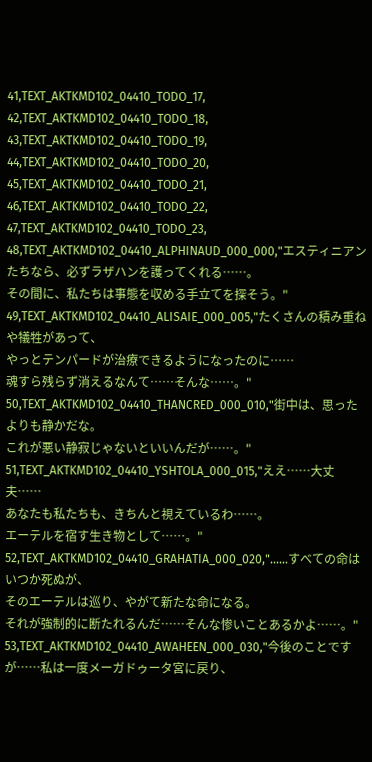41,TEXT_AKTKMD102_04410_TODO_17,
42,TEXT_AKTKMD102_04410_TODO_18,
43,TEXT_AKTKMD102_04410_TODO_19,
44,TEXT_AKTKMD102_04410_TODO_20,
45,TEXT_AKTKMD102_04410_TODO_21,
46,TEXT_AKTKMD102_04410_TODO_22,
47,TEXT_AKTKMD102_04410_TODO_23,
48,TEXT_AKTKMD102_04410_ALPHINAUD_000_000,"エスティニアンたちなら、必ずラザハンを護ってくれる……。
その間に、私たちは事態を収める手立てを探そう。"
49,TEXT_AKTKMD102_04410_ALISAIE_000_005,"たくさんの積み重ねや犠牲があって、
やっとテンパードが治療できるようになったのに……
魂すら残らず消えるなんて……そんな……。"
50,TEXT_AKTKMD102_04410_THANCRED_000_010,"街中は、思ったよりも静かだな。
これが悪い静寂じゃないといいんだが……。"
51,TEXT_AKTKMD102_04410_YSHTOLA_000_015,"ええ……大丈夫……
あなたも私たちも、きちんと視えているわ……。
エーテルを宿す生き物として……。"
52,TEXT_AKTKMD102_04410_GRAHATIA_000_020,"……すべての命はいつか死ぬが、
そのエーテルは巡り、やがて新たな命になる。
それが強制的に断たれるんだ……そんな惨いことあるかよ……。"
53,TEXT_AKTKMD102_04410_AWAHEEN_000_030,"今後のことですが……私は一度メーガドゥータ宮に戻り、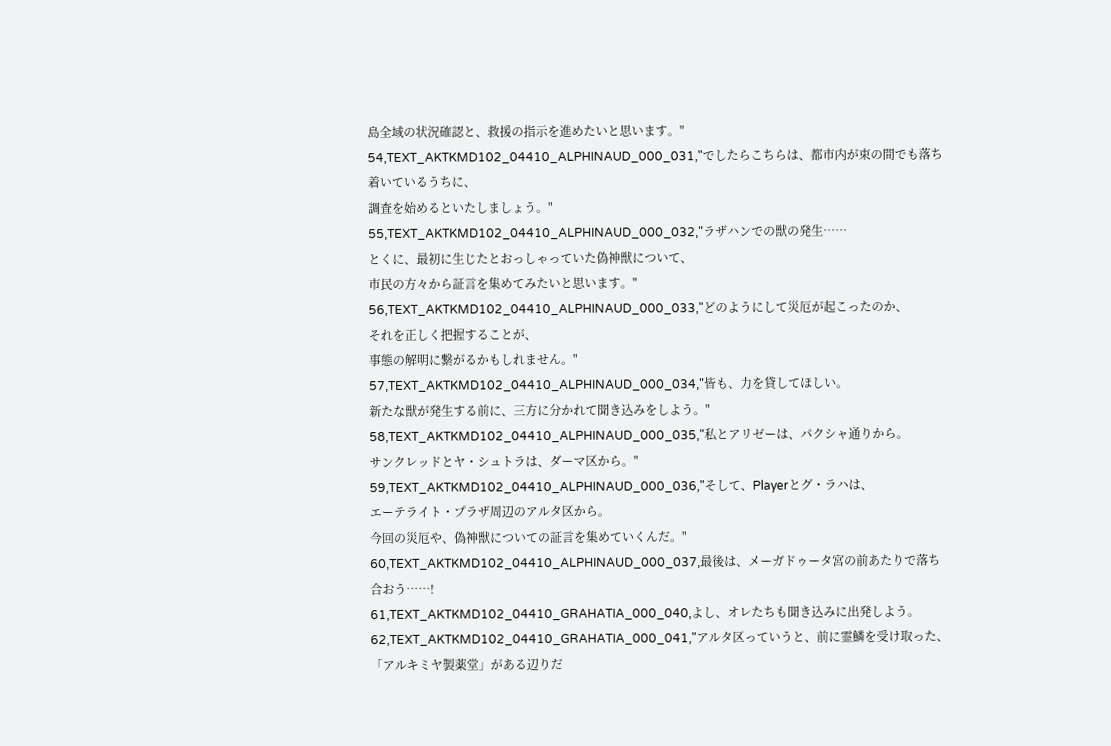島全域の状況確認と、救援の指示を進めたいと思います。"
54,TEXT_AKTKMD102_04410_ALPHINAUD_000_031,"でしたらこちらは、都市内が束の間でも落ち着いているうちに、
調査を始めるといたしましょう。"
55,TEXT_AKTKMD102_04410_ALPHINAUD_000_032,"ラザハンでの獣の発生……
とくに、最初に生じたとおっしゃっていた偽神獣について、
市民の方々から証言を集めてみたいと思います。"
56,TEXT_AKTKMD102_04410_ALPHINAUD_000_033,"どのようにして災厄が起こったのか、
それを正しく把握することが、
事態の解明に繋がるかもしれません。"
57,TEXT_AKTKMD102_04410_ALPHINAUD_000_034,"皆も、力を貸してほしい。
新たな獣が発生する前に、三方に分かれて聞き込みをしよう。"
58,TEXT_AKTKMD102_04410_ALPHINAUD_000_035,"私とアリゼーは、パクシャ通りから。
サンクレッドとヤ・シュトラは、ダーマ区から。"
59,TEXT_AKTKMD102_04410_ALPHINAUD_000_036,"そして、Playerとグ・ラハは、
エーテライト・プラザ周辺のアルタ区から。
今回の災厄や、偽神獣についての証言を集めていくんだ。"
60,TEXT_AKTKMD102_04410_ALPHINAUD_000_037,最後は、メーガドゥータ宮の前あたりで落ち合おう……!
61,TEXT_AKTKMD102_04410_GRAHATIA_000_040,よし、オレたちも聞き込みに出発しよう。
62,TEXT_AKTKMD102_04410_GRAHATIA_000_041,"アルタ区っていうと、前に霊鱗を受け取った、
「アルキミヤ製薬堂」がある辺りだ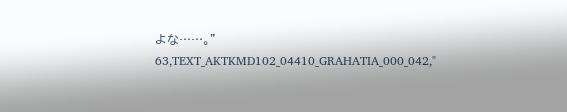よな……。"
63,TEXT_AKTKMD102_04410_GRAHATIA_000_042,"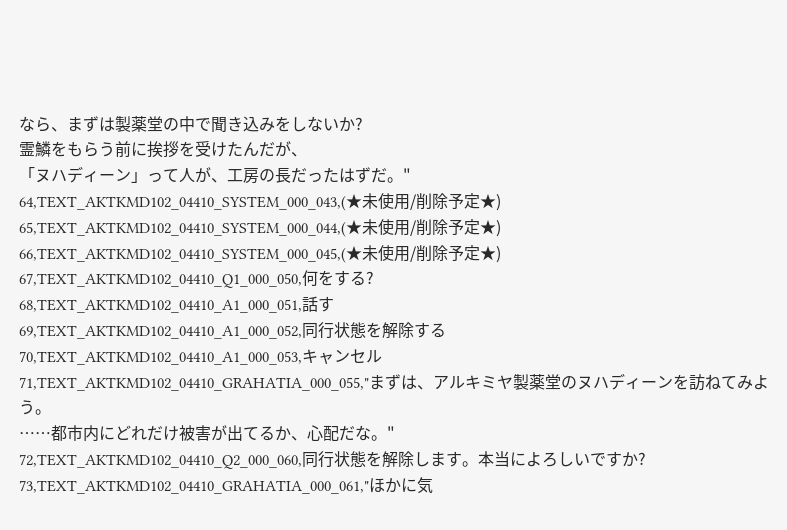なら、まずは製薬堂の中で聞き込みをしないか?
霊鱗をもらう前に挨拶を受けたんだが、
「ヌハディーン」って人が、工房の長だったはずだ。"
64,TEXT_AKTKMD102_04410_SYSTEM_000_043,(★未使用/削除予定★)
65,TEXT_AKTKMD102_04410_SYSTEM_000_044,(★未使用/削除予定★)
66,TEXT_AKTKMD102_04410_SYSTEM_000_045,(★未使用/削除予定★)
67,TEXT_AKTKMD102_04410_Q1_000_050,何をする?
68,TEXT_AKTKMD102_04410_A1_000_051,話す
69,TEXT_AKTKMD102_04410_A1_000_052,同行状態を解除する
70,TEXT_AKTKMD102_04410_A1_000_053,キャンセル
71,TEXT_AKTKMD102_04410_GRAHATIA_000_055,"まずは、アルキミヤ製薬堂のヌハディーンを訪ねてみよう。
……都市内にどれだけ被害が出てるか、心配だな。"
72,TEXT_AKTKMD102_04410_Q2_000_060,同行状態を解除します。本当によろしいですか?
73,TEXT_AKTKMD102_04410_GRAHATIA_000_061,"ほかに気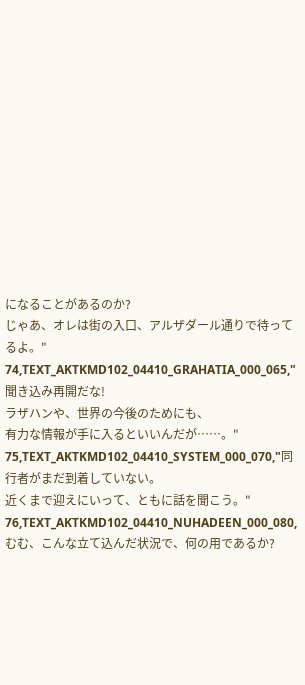になることがあるのか?
じゃあ、オレは街の入口、アルザダール通りで待ってるよ。"
74,TEXT_AKTKMD102_04410_GRAHATIA_000_065,"聞き込み再開だな!
ラザハンや、世界の今後のためにも、
有力な情報が手に入るといいんだが……。"
75,TEXT_AKTKMD102_04410_SYSTEM_000_070,"同行者がまだ到着していない。
近くまで迎えにいって、ともに話を聞こう。"
76,TEXT_AKTKMD102_04410_NUHADEEN_000_080,むむ、こんな立て込んだ状況で、何の用であるか?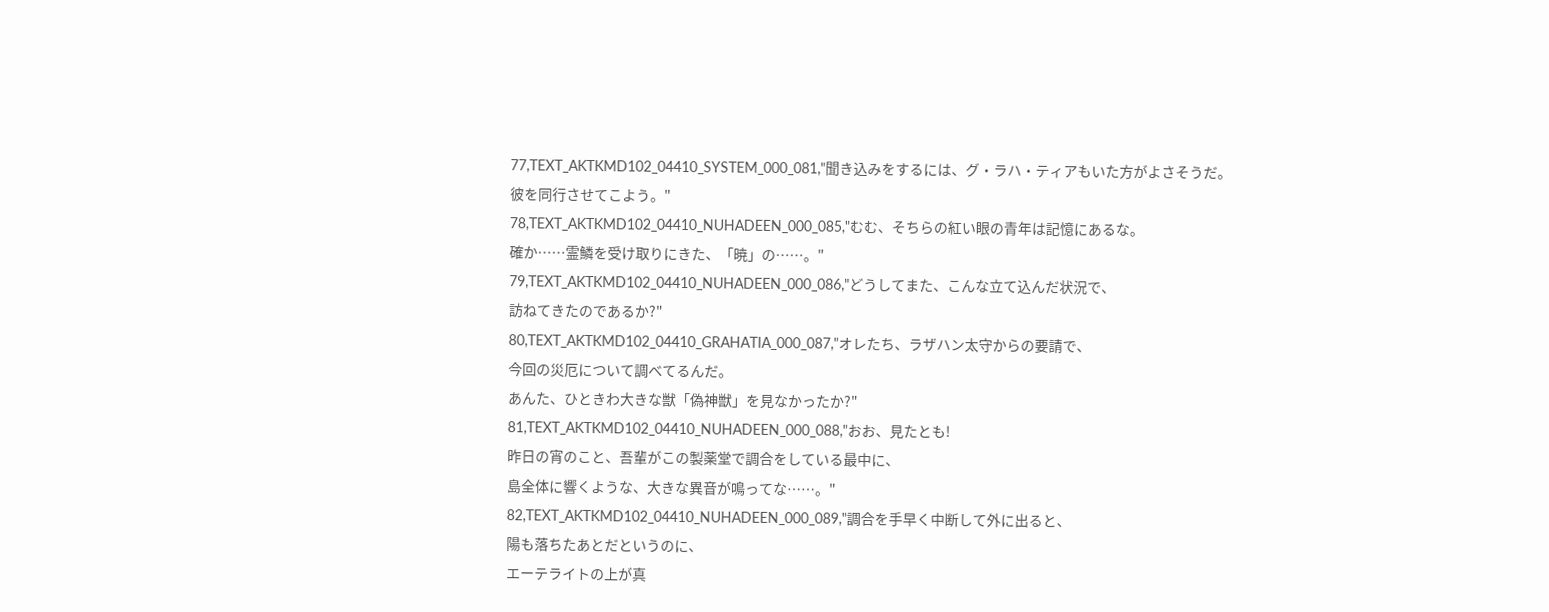77,TEXT_AKTKMD102_04410_SYSTEM_000_081,"聞き込みをするには、グ・ラハ・ティアもいた方がよさそうだ。
彼を同行させてこよう。"
78,TEXT_AKTKMD102_04410_NUHADEEN_000_085,"むむ、そちらの紅い眼の青年は記憶にあるな。
確か……霊鱗を受け取りにきた、「暁」の……。"
79,TEXT_AKTKMD102_04410_NUHADEEN_000_086,"どうしてまた、こんな立て込んだ状況で、
訪ねてきたのであるか?"
80,TEXT_AKTKMD102_04410_GRAHATIA_000_087,"オレたち、ラザハン太守からの要請で、
今回の災厄について調べてるんだ。
あんた、ひときわ大きな獣「偽神獣」を見なかったか?"
81,TEXT_AKTKMD102_04410_NUHADEEN_000_088,"おお、見たとも!
昨日の宵のこと、吾輩がこの製薬堂で調合をしている最中に、
島全体に響くような、大きな異音が鳴ってな……。"
82,TEXT_AKTKMD102_04410_NUHADEEN_000_089,"調合を手早く中断して外に出ると、
陽も落ちたあとだというのに、
エーテライトの上が真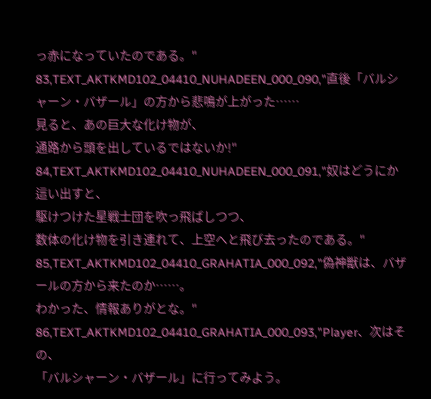っ赤になっていたのである。"
83,TEXT_AKTKMD102_04410_NUHADEEN_000_090,"直後「バルシャーン・バザール」の方から悲鳴が上がった……
見ると、あの巨大な化け物が、
通路から頭を出しているではないか!"
84,TEXT_AKTKMD102_04410_NUHADEEN_000_091,"奴はどうにか這い出すと、
駆けつけた星戦士団を吹っ飛ばしつつ、
数体の化け物を引き連れて、上空へと飛び去ったのである。"
85,TEXT_AKTKMD102_04410_GRAHATIA_000_092,"偽神獣は、バザールの方から来たのか……。
わかった、情報ありがとな。"
86,TEXT_AKTKMD102_04410_GRAHATIA_000_093,"Player、次はその、
「バルシャーン・バザール」に行ってみよう。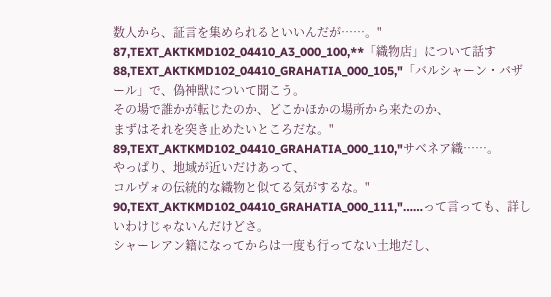数人から、証言を集められるといいんだが……。"
87,TEXT_AKTKMD102_04410_A3_000_100,**「織物店」について話す
88,TEXT_AKTKMD102_04410_GRAHATIA_000_105,"「バルシャーン・バザール」で、偽神獣について聞こう。
その場で誰かが転じたのか、どこかほかの場所から来たのか、
まずはそれを突き止めたいところだな。"
89,TEXT_AKTKMD102_04410_GRAHATIA_000_110,"サベネア織……。
やっぱり、地域が近いだけあって、
コルヴォの伝統的な織物と似てる気がするな。"
90,TEXT_AKTKMD102_04410_GRAHATIA_000_111,"……って言っても、詳しいわけじゃないんだけどさ。
シャーレアン籍になってからは一度も行ってない土地だし、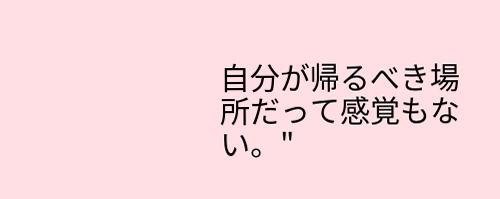自分が帰るべき場所だって感覚もない。"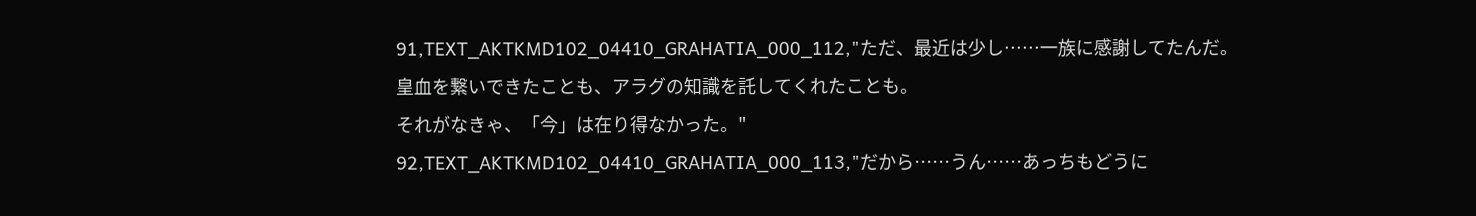91,TEXT_AKTKMD102_04410_GRAHATIA_000_112,"ただ、最近は少し……一族に感謝してたんだ。
皇血を繋いできたことも、アラグの知識を託してくれたことも。
それがなきゃ、「今」は在り得なかった。"
92,TEXT_AKTKMD102_04410_GRAHATIA_000_113,"だから……うん……あっちもどうに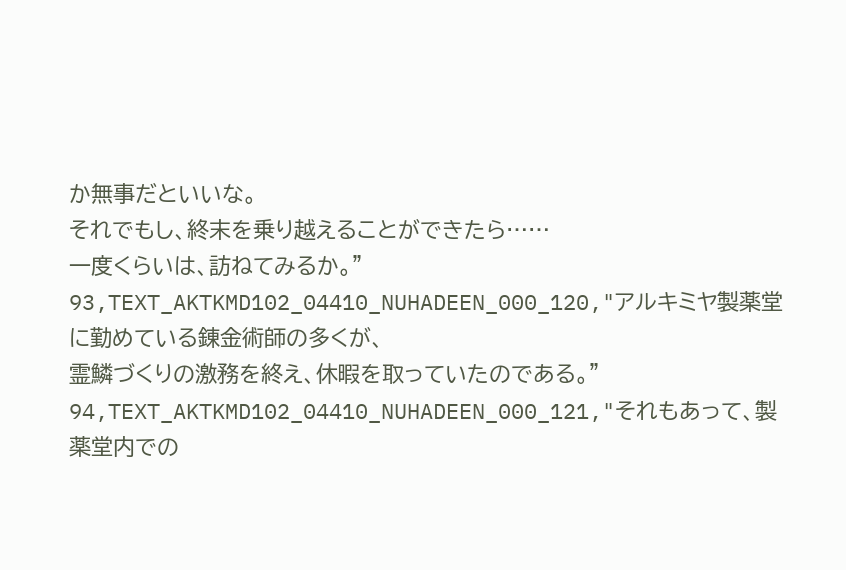か無事だといいな。
それでもし、終末を乗り越えることができたら……
一度くらいは、訪ねてみるか。"
93,TEXT_AKTKMD102_04410_NUHADEEN_000_120,"アルキミヤ製薬堂に勤めている錬金術師の多くが、
霊鱗づくりの激務を終え、休暇を取っていたのである。"
94,TEXT_AKTKMD102_04410_NUHADEEN_000_121,"それもあって、製薬堂内での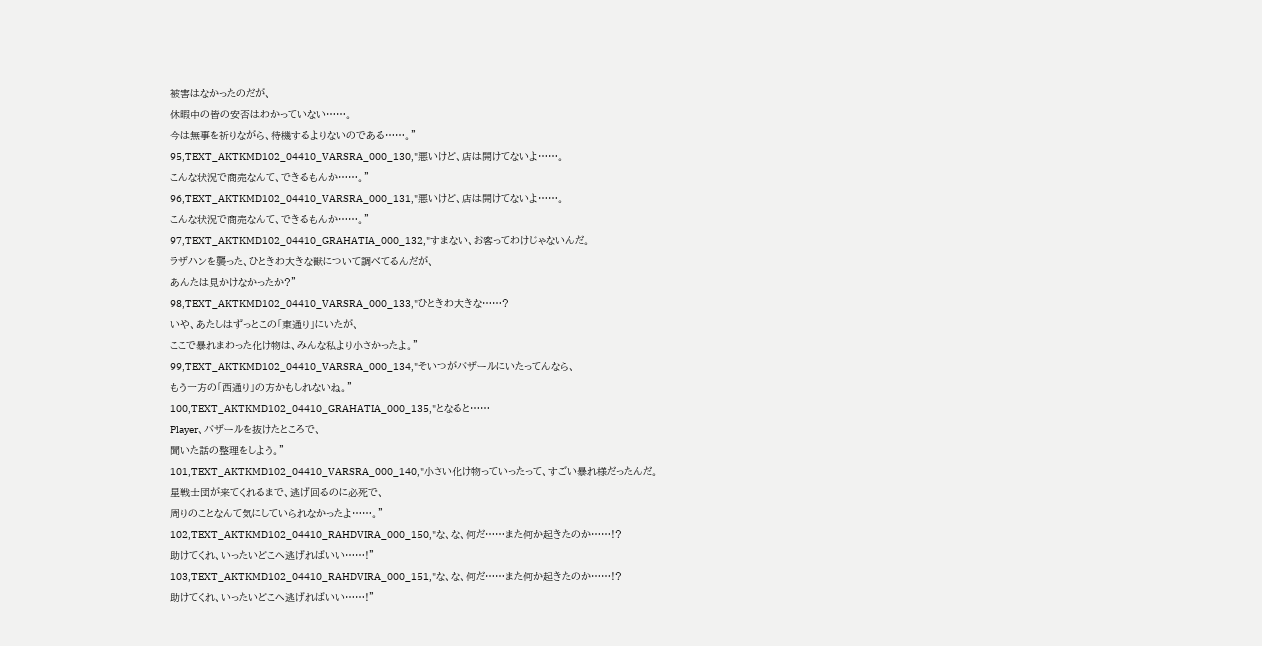被害はなかったのだが、
休暇中の皆の安否はわかっていない……。
今は無事を祈りながら、待機するよりないのである……。"
95,TEXT_AKTKMD102_04410_VARSRA_000_130,"悪いけど、店は開けてないよ……。
こんな状況で商売なんて、できるもんか……。"
96,TEXT_AKTKMD102_04410_VARSRA_000_131,"悪いけど、店は開けてないよ……。
こんな状況で商売なんて、できるもんか……。"
97,TEXT_AKTKMD102_04410_GRAHATIA_000_132,"すまない、お客ってわけじゃないんだ。
ラザハンを襲った、ひときわ大きな獣について調べてるんだが、
あんたは見かけなかったか?"
98,TEXT_AKTKMD102_04410_VARSRA_000_133,"ひときわ大きな……?
いや、あたしはずっとこの「東通り」にいたが、
ここで暴れまわった化け物は、みんな私より小さかったよ。"
99,TEXT_AKTKMD102_04410_VARSRA_000_134,"そいつがバザールにいたってんなら、
もう一方の「西通り」の方かもしれないね。"
100,TEXT_AKTKMD102_04410_GRAHATIA_000_135,"となると……
Player、バザールを抜けたところで、
聞いた話の整理をしよう。"
101,TEXT_AKTKMD102_04410_VARSRA_000_140,"小さい化け物っていったって、すごい暴れ様だったんだ。
星戦士団が来てくれるまで、逃げ回るのに必死で、
周りのことなんて気にしていられなかったよ……。"
102,TEXT_AKTKMD102_04410_RAHDVIRA_000_150,"な、な、何だ……また何か起きたのか……!?
助けてくれ、いったいどこへ逃げればいい……!"
103,TEXT_AKTKMD102_04410_RAHDVIRA_000_151,"な、な、何だ……また何か起きたのか……!?
助けてくれ、いったいどこへ逃げればいい……!"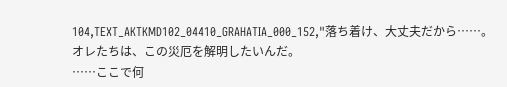104,TEXT_AKTKMD102_04410_GRAHATIA_000_152,"落ち着け、大丈夫だから……。
オレたちは、この災厄を解明したいんだ。
……ここで何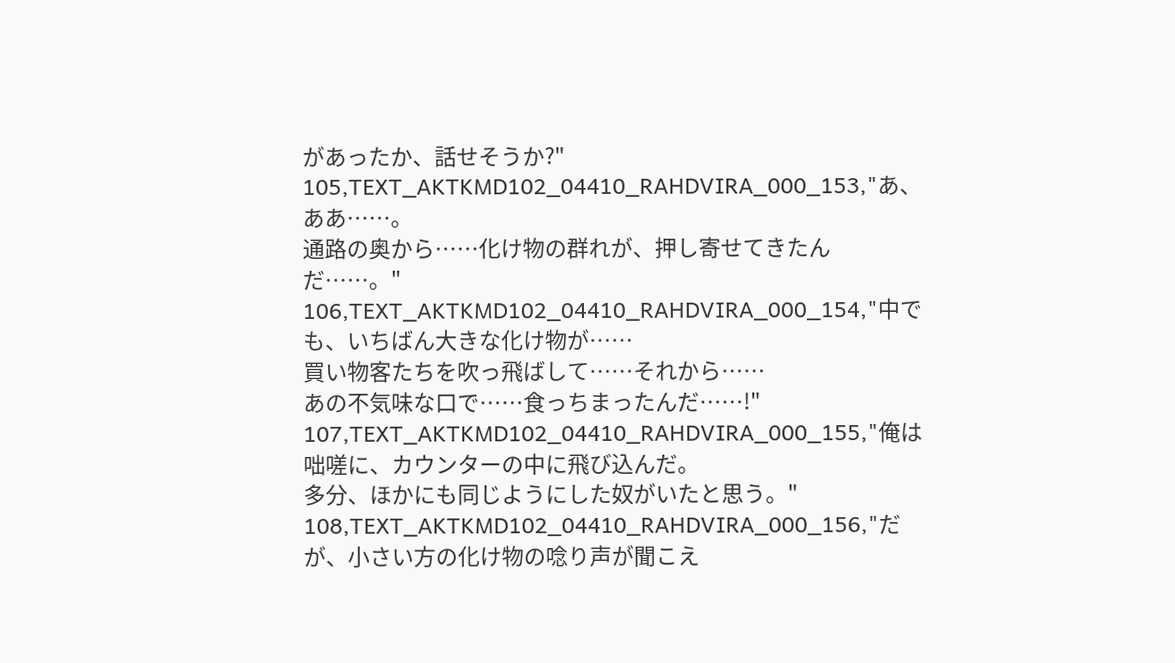があったか、話せそうか?"
105,TEXT_AKTKMD102_04410_RAHDVIRA_000_153,"あ、ああ……。
通路の奥から……化け物の群れが、押し寄せてきたんだ……。"
106,TEXT_AKTKMD102_04410_RAHDVIRA_000_154,"中でも、いちばん大きな化け物が……
買い物客たちを吹っ飛ばして……それから……
あの不気味な口で……食っちまったんだ……!"
107,TEXT_AKTKMD102_04410_RAHDVIRA_000_155,"俺は咄嗟に、カウンターの中に飛び込んだ。
多分、ほかにも同じようにした奴がいたと思う。"
108,TEXT_AKTKMD102_04410_RAHDVIRA_000_156,"だが、小さい方の化け物の唸り声が聞こえ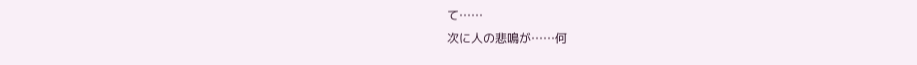て……
次に人の悲鳴が……何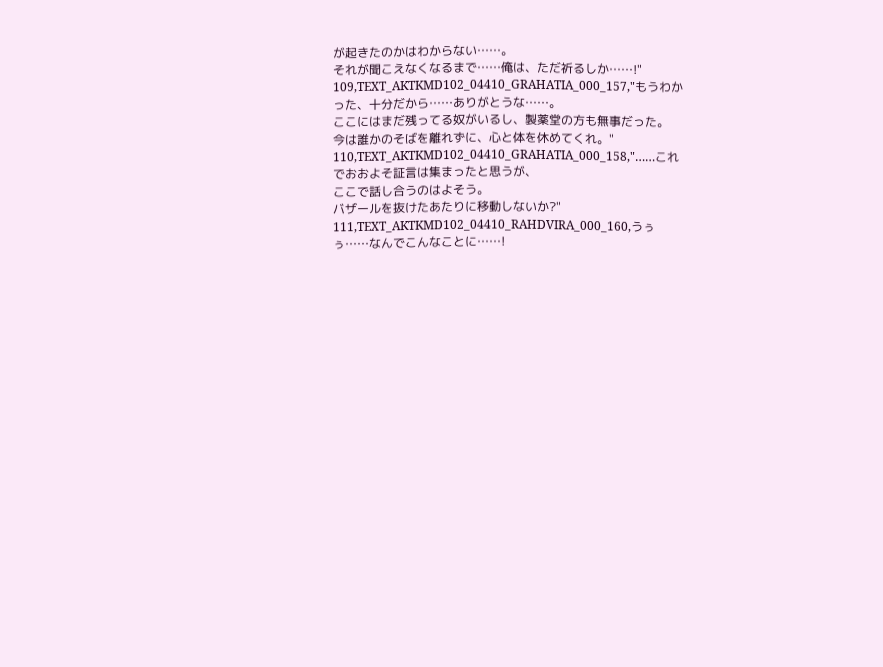が起きたのかはわからない……。
それが聞こえなくなるまで……俺は、ただ祈るしか……!"
109,TEXT_AKTKMD102_04410_GRAHATIA_000_157,"もうわかった、十分だから……ありがとうな……。
ここにはまだ残ってる奴がいるし、製薬堂の方も無事だった。
今は誰かのそばを離れずに、心と体を休めてくれ。"
110,TEXT_AKTKMD102_04410_GRAHATIA_000_158,"……これでおおよそ証言は集まったと思うが、
ここで話し合うのはよそう。
バザールを抜けたあたりに移動しないか?"
111,TEXT_AKTKMD102_04410_RAHDVIRA_000_160,うぅぅ……なんでこんなことに……!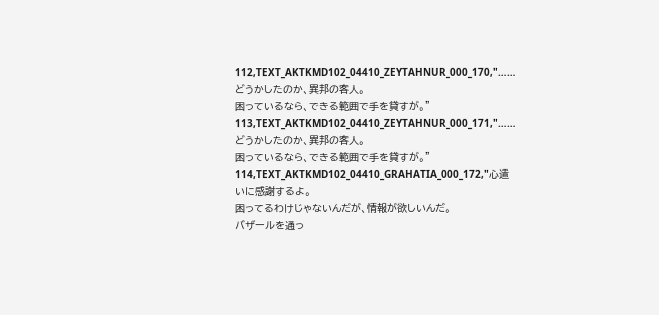112,TEXT_AKTKMD102_04410_ZEYTAHNUR_000_170,"……どうかしたのか、異邦の客人。
困っているなら、できる範囲で手を貸すが。"
113,TEXT_AKTKMD102_04410_ZEYTAHNUR_000_171,"……どうかしたのか、異邦の客人。
困っているなら、できる範囲で手を貸すが。"
114,TEXT_AKTKMD102_04410_GRAHATIA_000_172,"心遣いに感謝するよ。
困ってるわけじゃないんだが、情報が欲しいんだ。
バザールを通っ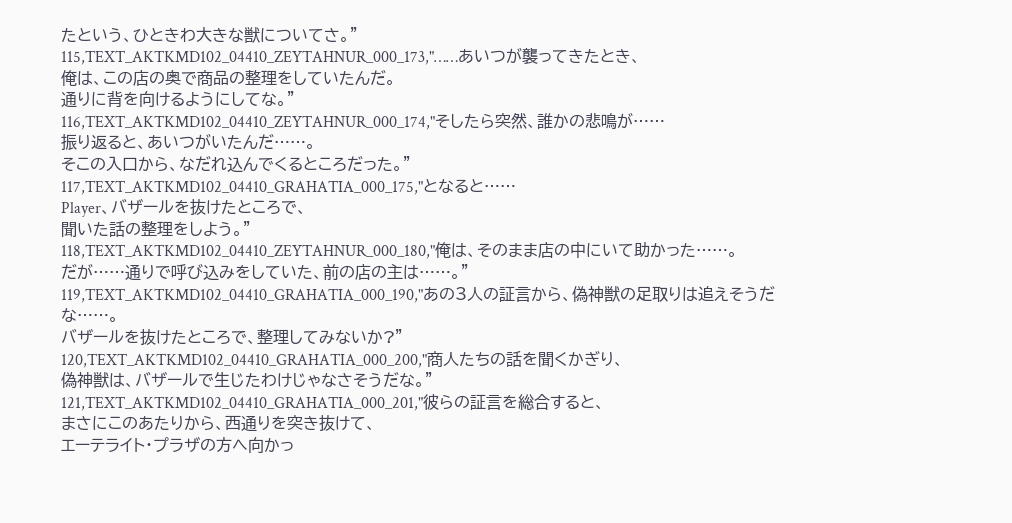たという、ひときわ大きな獣についてさ。"
115,TEXT_AKTKMD102_04410_ZEYTAHNUR_000_173,"……あいつが襲ってきたとき、
俺は、この店の奥で商品の整理をしていたんだ。
通りに背を向けるようにしてな。"
116,TEXT_AKTKMD102_04410_ZEYTAHNUR_000_174,"そしたら突然、誰かの悲鳴が……
振り返ると、あいつがいたんだ……。
そこの入口から、なだれ込んでくるところだった。"
117,TEXT_AKTKMD102_04410_GRAHATIA_000_175,"となると……
Player、バザールを抜けたところで、
聞いた話の整理をしよう。"
118,TEXT_AKTKMD102_04410_ZEYTAHNUR_000_180,"俺は、そのまま店の中にいて助かった……。
だが……通りで呼び込みをしていた、前の店の主は……。"
119,TEXT_AKTKMD102_04410_GRAHATIA_000_190,"あの3人の証言から、偽神獣の足取りは追えそうだな……。
バザールを抜けたところで、整理してみないか?"
120,TEXT_AKTKMD102_04410_GRAHATIA_000_200,"商人たちの話を聞くかぎり、
偽神獣は、バザールで生じたわけじゃなさそうだな。"
121,TEXT_AKTKMD102_04410_GRAHATIA_000_201,"彼らの証言を総合すると、
まさにこのあたりから、西通りを突き抜けて、
エーテライト・プラザの方へ向かっ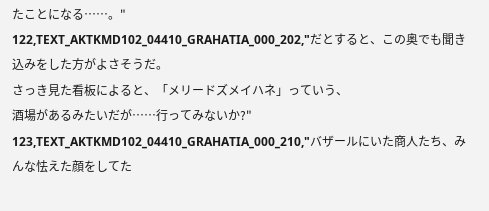たことになる……。"
122,TEXT_AKTKMD102_04410_GRAHATIA_000_202,"だとすると、この奥でも聞き込みをした方がよさそうだ。
さっき見た看板によると、「メリードズメイハネ」っていう、
酒場があるみたいだが……行ってみないか?"
123,TEXT_AKTKMD102_04410_GRAHATIA_000_210,"バザールにいた商人たち、みんな怯えた顔をしてた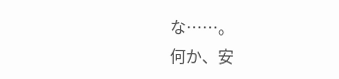な……。
何か、安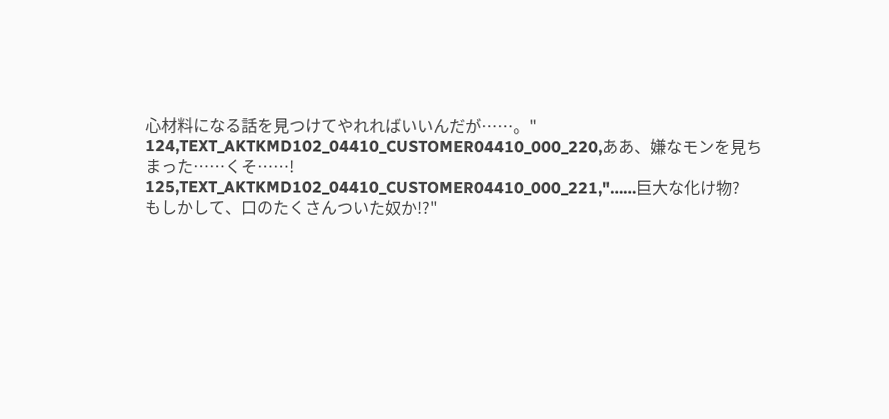心材料になる話を見つけてやれればいいんだが……。"
124,TEXT_AKTKMD102_04410_CUSTOMER04410_000_220,ああ、嫌なモンを見ちまった……くそ……!
125,TEXT_AKTKMD102_04410_CUSTOMER04410_000_221,"……巨大な化け物?
もしかして、口のたくさんついた奴か!?"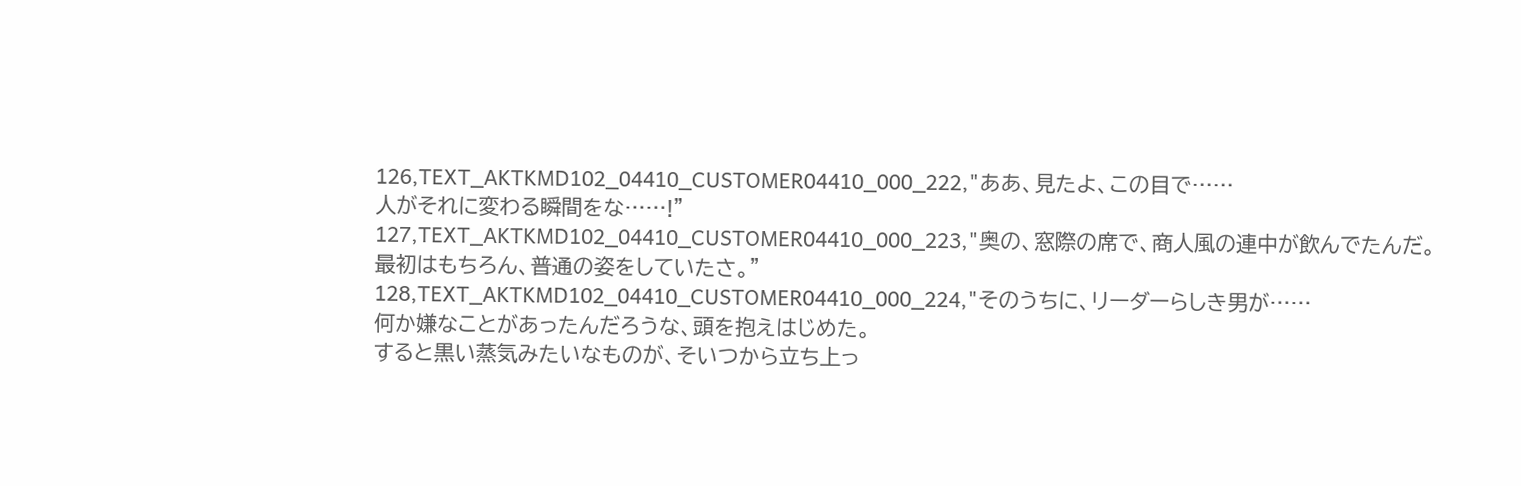126,TEXT_AKTKMD102_04410_CUSTOMER04410_000_222,"ああ、見たよ、この目で……
人がそれに変わる瞬間をな……!"
127,TEXT_AKTKMD102_04410_CUSTOMER04410_000_223,"奥の、窓際の席で、商人風の連中が飲んでたんだ。
最初はもちろん、普通の姿をしていたさ。"
128,TEXT_AKTKMD102_04410_CUSTOMER04410_000_224,"そのうちに、リーダーらしき男が……
何か嫌なことがあったんだろうな、頭を抱えはじめた。
すると黒い蒸気みたいなものが、そいつから立ち上っ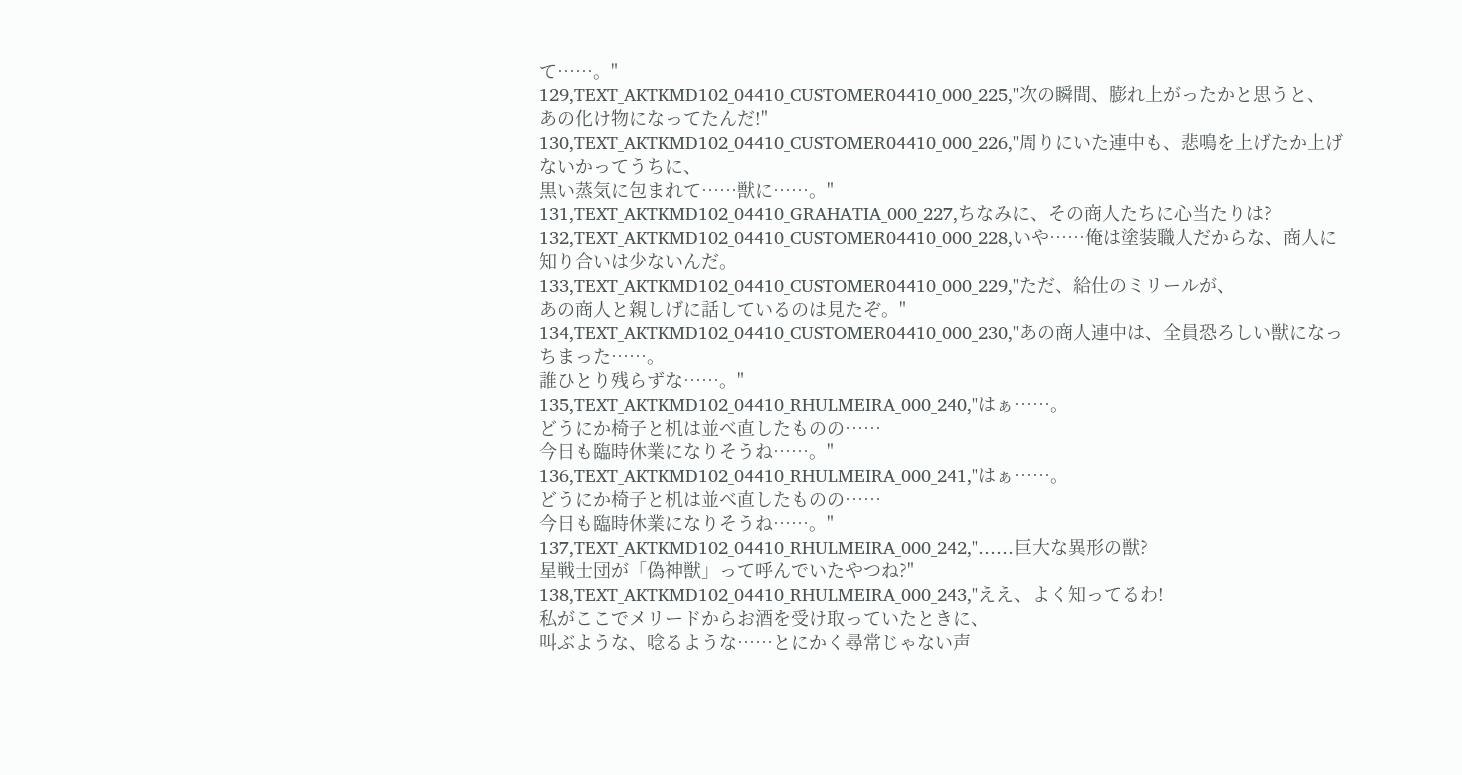て……。"
129,TEXT_AKTKMD102_04410_CUSTOMER04410_000_225,"次の瞬間、膨れ上がったかと思うと、
あの化け物になってたんだ!"
130,TEXT_AKTKMD102_04410_CUSTOMER04410_000_226,"周りにいた連中も、悲鳴を上げたか上げないかってうちに、
黒い蒸気に包まれて……獣に……。"
131,TEXT_AKTKMD102_04410_GRAHATIA_000_227,ちなみに、その商人たちに心当たりは?
132,TEXT_AKTKMD102_04410_CUSTOMER04410_000_228,いや……俺は塗装職人だからな、商人に知り合いは少ないんだ。
133,TEXT_AKTKMD102_04410_CUSTOMER04410_000_229,"ただ、給仕のミリールが、
あの商人と親しげに話しているのは見たぞ。"
134,TEXT_AKTKMD102_04410_CUSTOMER04410_000_230,"あの商人連中は、全員恐ろしい獣になっちまった……。
誰ひとり残らずな……。"
135,TEXT_AKTKMD102_04410_RHULMEIRA_000_240,"はぁ……。
どうにか椅子と机は並べ直したものの……
今日も臨時休業になりそうね……。"
136,TEXT_AKTKMD102_04410_RHULMEIRA_000_241,"はぁ……。
どうにか椅子と机は並べ直したものの……
今日も臨時休業になりそうね……。"
137,TEXT_AKTKMD102_04410_RHULMEIRA_000_242,"……巨大な異形の獣?
星戦士団が「偽神獣」って呼んでいたやつね?"
138,TEXT_AKTKMD102_04410_RHULMEIRA_000_243,"ええ、よく知ってるわ!
私がここでメリードからお酒を受け取っていたときに、
叫ぶような、唸るような……とにかく尋常じゃない声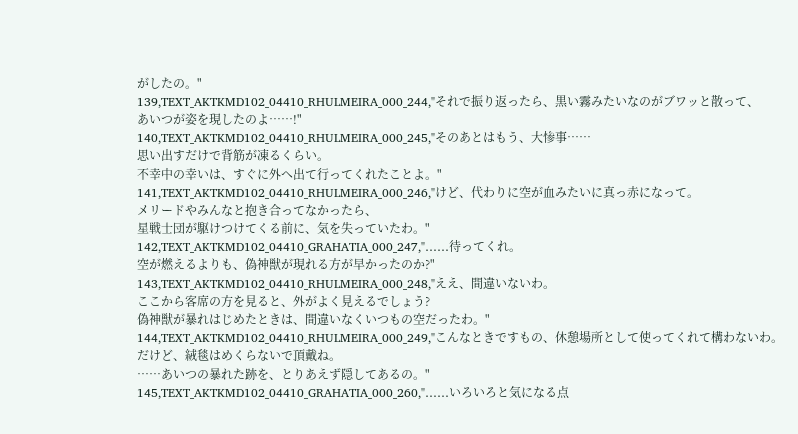がしたの。"
139,TEXT_AKTKMD102_04410_RHULMEIRA_000_244,"それで振り返ったら、黒い霧みたいなのがブワッと散って、
あいつが姿を現したのよ……!"
140,TEXT_AKTKMD102_04410_RHULMEIRA_000_245,"そのあとはもう、大惨事……
思い出すだけで背筋が凍るくらい。
不幸中の幸いは、すぐに外へ出て行ってくれたことよ。"
141,TEXT_AKTKMD102_04410_RHULMEIRA_000_246,"けど、代わりに空が血みたいに真っ赤になって。
メリードやみんなと抱き合ってなかったら、
星戦士団が駆けつけてくる前に、気を失っていたわ。"
142,TEXT_AKTKMD102_04410_GRAHATIA_000_247,"……待ってくれ。
空が燃えるよりも、偽神獣が現れる方が早かったのか?"
143,TEXT_AKTKMD102_04410_RHULMEIRA_000_248,"ええ、間違いないわ。
ここから客席の方を見ると、外がよく見えるでしょう?
偽神獣が暴れはじめたときは、間違いなくいつもの空だったわ。"
144,TEXT_AKTKMD102_04410_RHULMEIRA_000_249,"こんなときですもの、休憩場所として使ってくれて構わないわ。
だけど、絨毯はめくらないで頂戴ね。
……あいつの暴れた跡を、とりあえず隠してあるの。"
145,TEXT_AKTKMD102_04410_GRAHATIA_000_260,"……いろいろと気になる点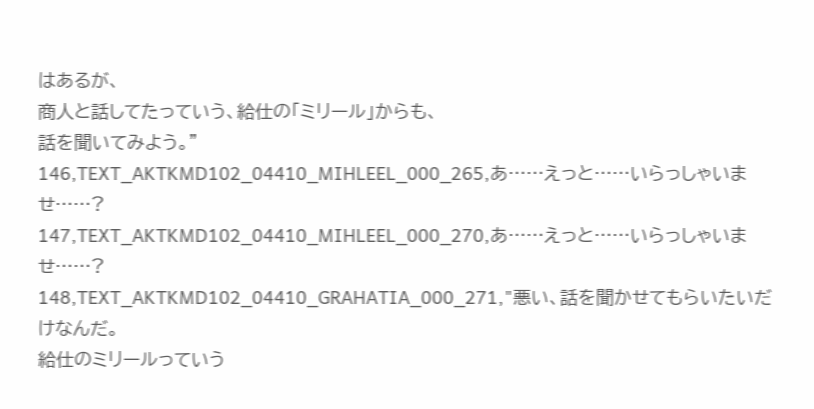はあるが、
商人と話してたっていう、給仕の「ミリール」からも、
話を聞いてみよう。"
146,TEXT_AKTKMD102_04410_MIHLEEL_000_265,あ……えっと……いらっしゃいませ……?
147,TEXT_AKTKMD102_04410_MIHLEEL_000_270,あ……えっと……いらっしゃいませ……?
148,TEXT_AKTKMD102_04410_GRAHATIA_000_271,"悪い、話を聞かせてもらいたいだけなんだ。
給仕のミリールっていう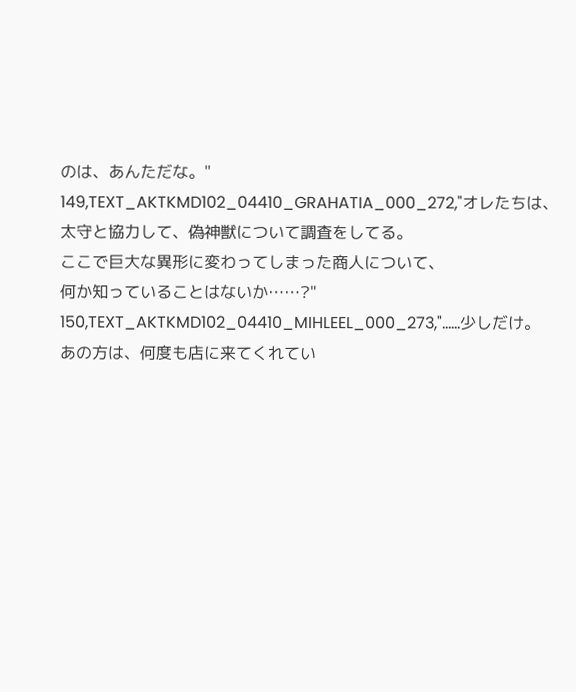のは、あんただな。"
149,TEXT_AKTKMD102_04410_GRAHATIA_000_272,"オレたちは、太守と協力して、偽神獣について調査をしてる。
ここで巨大な異形に変わってしまった商人について、
何か知っていることはないか……?"
150,TEXT_AKTKMD102_04410_MIHLEEL_000_273,"……少しだけ。
あの方は、何度も店に来てくれてい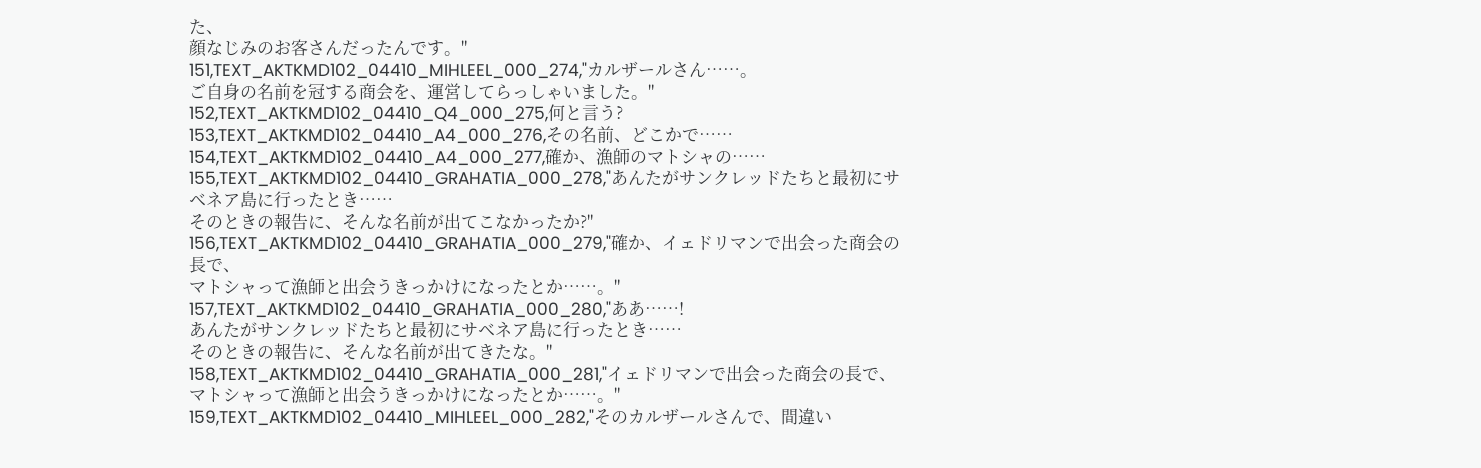た、
顔なじみのお客さんだったんです。"
151,TEXT_AKTKMD102_04410_MIHLEEL_000_274,"カルザールさん……。
ご自身の名前を冠する商会を、運営してらっしゃいました。"
152,TEXT_AKTKMD102_04410_Q4_000_275,何と言う?
153,TEXT_AKTKMD102_04410_A4_000_276,その名前、どこかで……
154,TEXT_AKTKMD102_04410_A4_000_277,確か、漁師のマトシャの……
155,TEXT_AKTKMD102_04410_GRAHATIA_000_278,"あんたがサンクレッドたちと最初にサベネア島に行ったとき……
そのときの報告に、そんな名前が出てこなかったか?"
156,TEXT_AKTKMD102_04410_GRAHATIA_000_279,"確か、イェドリマンで出会った商会の長で、
マトシャって漁師と出会うきっかけになったとか……。"
157,TEXT_AKTKMD102_04410_GRAHATIA_000_280,"ああ……!
あんたがサンクレッドたちと最初にサベネア島に行ったとき……
そのときの報告に、そんな名前が出てきたな。"
158,TEXT_AKTKMD102_04410_GRAHATIA_000_281,"イェドリマンで出会った商会の長で、
マトシャって漁師と出会うきっかけになったとか……。"
159,TEXT_AKTKMD102_04410_MIHLEEL_000_282,"そのカルザールさんで、間違い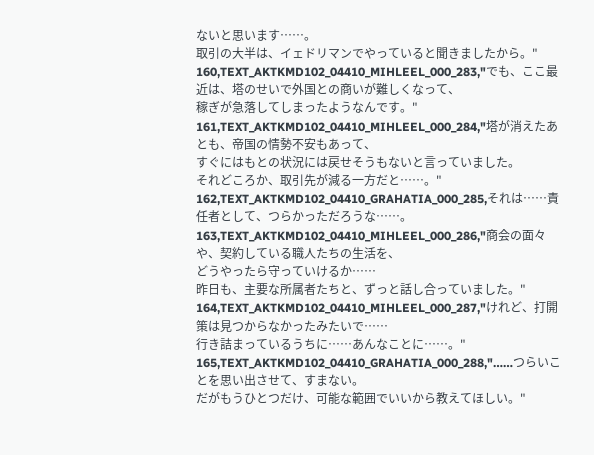ないと思います……。
取引の大半は、イェドリマンでやっていると聞きましたから。"
160,TEXT_AKTKMD102_04410_MIHLEEL_000_283,"でも、ここ最近は、塔のせいで外国との商いが難しくなって、
稼ぎが急落してしまったようなんです。"
161,TEXT_AKTKMD102_04410_MIHLEEL_000_284,"塔が消えたあとも、帝国の情勢不安もあって、
すぐにはもとの状況には戻せそうもないと言っていました。
それどころか、取引先が減る一方だと……。"
162,TEXT_AKTKMD102_04410_GRAHATIA_000_285,それは……責任者として、つらかっただろうな……。
163,TEXT_AKTKMD102_04410_MIHLEEL_000_286,"商会の面々や、契約している職人たちの生活を、
どうやったら守っていけるか……
昨日も、主要な所属者たちと、ずっと話し合っていました。"
164,TEXT_AKTKMD102_04410_MIHLEEL_000_287,"けれど、打開策は見つからなかったみたいで……
行き詰まっているうちに……あんなことに……。"
165,TEXT_AKTKMD102_04410_GRAHATIA_000_288,"……つらいことを思い出させて、すまない。
だがもうひとつだけ、可能な範囲でいいから教えてほしい。"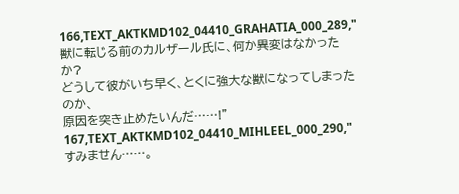166,TEXT_AKTKMD102_04410_GRAHATIA_000_289,"獣に転じる前のカルザール氏に、何か異変はなかったか?
どうして彼がいち早く、とくに強大な獣になってしまったのか、
原因を突き止めたいんだ……!"
167,TEXT_AKTKMD102_04410_MIHLEEL_000_290,"すみません……。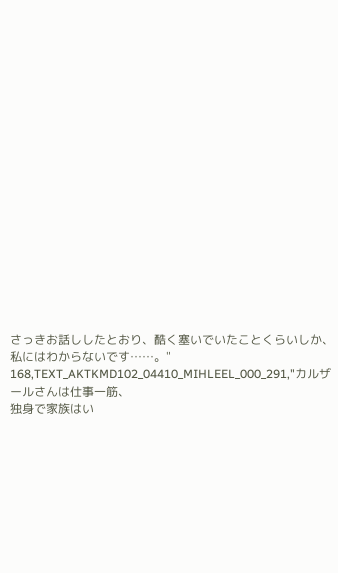さっきお話ししたとおり、酷く塞いでいたことくらいしか、
私にはわからないです……。"
168,TEXT_AKTKMD102_04410_MIHLEEL_000_291,"カルザールさんは仕事一筋、
独身で家族はい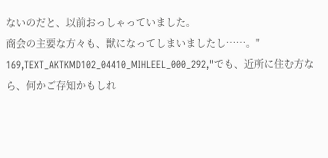ないのだと、以前おっしゃっていました。
商会の主要な方々も、獣になってしまいましたし……。"
169,TEXT_AKTKMD102_04410_MIHLEEL_000_292,"でも、近所に住む方なら、何かご存知かもしれ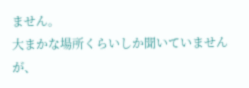ません。
大まかな場所くらいしか聞いていませんが、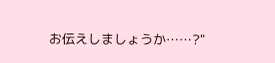お伝えしましょうか……?"